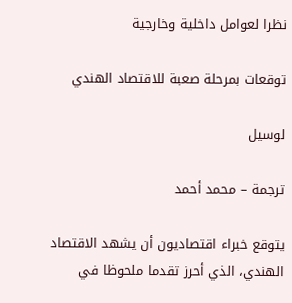نظرا لعوامل داخلية وخارجية

توقعات بمرحلة صعبة للاقتصاد الهندي

لوسيل

ترجمة – محمد أحمد

يتوقع خبراء اقتصاديون أن يشهد الاقتصاد الهندي، الذي أحرز تقدما ملحوظا في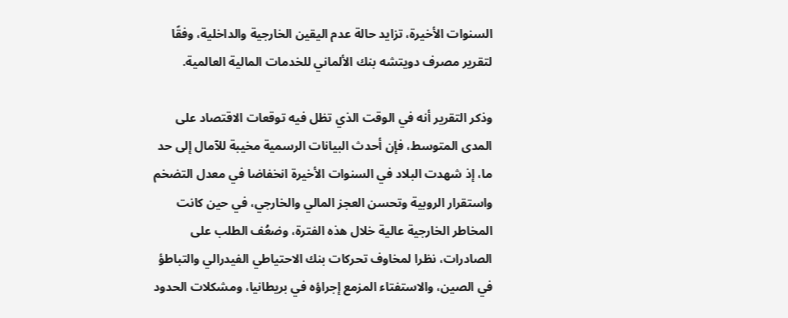السنوات الأخيرة، تزايد حالة عدم اليقين الخارجية والداخلية، وفقًا لتقرير مصرف دويتشه بنك الألماني للخدمات المالية العالمية.

وذكر التقرير أنه في الوقت الذي تظل فيه توقعات الاقتصاد على المدى المتوسط، فإن أحدث البيانات الرسمية مخيبة للآمال إلى حد ما، إذ شهدت البلاد في السنوات الأخيرة انخفاضا في معدل التضخم واستقرار الروبية وتحسن العجز المالي والخارجي، في حين كانت المخاطر الخارجية عالية خلال هذه الفترة، وضعُف الطلب على الصادرات، نظرا لمخاوف تحركات بنك الاحتياطي الفيدرالي والتباطؤ في الصين، والاستفتاء المزمع إجراؤه في بريطانيا، ومشكلات الحدود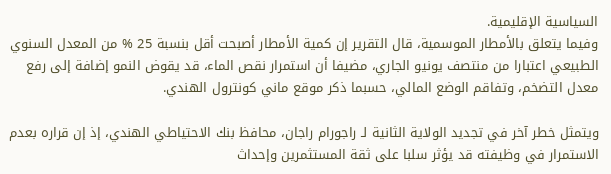السياسية الإقليمية.
وفيما يتعلق بالأمطار الموسمية، قال التقرير إن كمية الأمطار أصبحت أقل بنسبة 25 % من المعدل السنوي الطبيعي اعتبارا من منتصف يونيو الجاري، مضيفا أن استمرار نقص الماء، قد يقوض النمو إضافة إلى رفع معدل التضخم، وتفاقم الوضع المالي، حسبما ذكر موقع ماني كونترول الهندي.

ويتمثل خطر آخر في تجديد الولاية الثانية لـ راجورام راجان، محافظ بنك الاحتياطي الهندي، إذ إن قراره بعدم الاستمرار في وظيفته قد يؤثر سلبا على ثقة المستثمرين وإحداث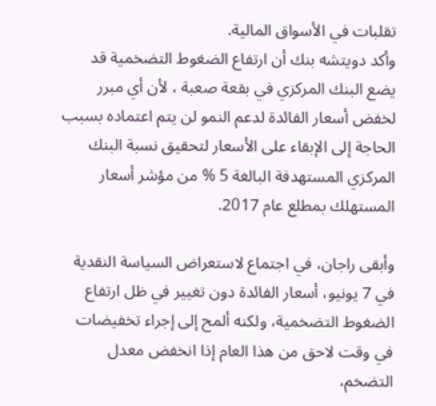تقلبات في الأسواق المالية.
وأكد دويتشه بنك أن ارتفاع الضغوط التضخمية قد يضع البنك المركزي في بقعة صعبة ، لأن أي مبرر لخفض أسعار الفائدة لدعم النمو لن يتم اعتماده بسبب الحاجة إلى الإبقاء على الأسعار لتحقيق نسبة البنك المركزي المستهدفة البالغة 5 % من مؤشر أسعار المستهلك بمطلع عام 2017.

وأبقى راجان، في اجتماع لاستعراض السياسة النقدية في 7 يونيو، أسعار الفائدة دون تغيير في ظل ارتفاع الضغوط التضخمية، ولكنه ألمح إلى إجراء تخفيضات في وقت لاحق من هذا العام إذا انخفض معدل التضخم،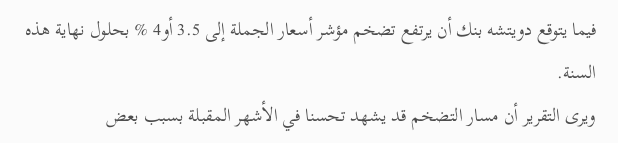فيما يتوقع دويتشه بنك أن يرتفع تضخم مؤشر أسعار الجملة إلى 3.5 أو4 % بحلول نهاية هذه السنة.
ويرى التقرير أن مسار التضخم قد يشهد تحسنا في الأشهر المقبلة بسبب بعض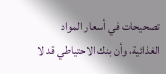تصحيحات في أسعار المواد الغذائية، وأن بنك الاحتياطي قد لا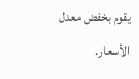يقوم بخفض معدل الأسعار.